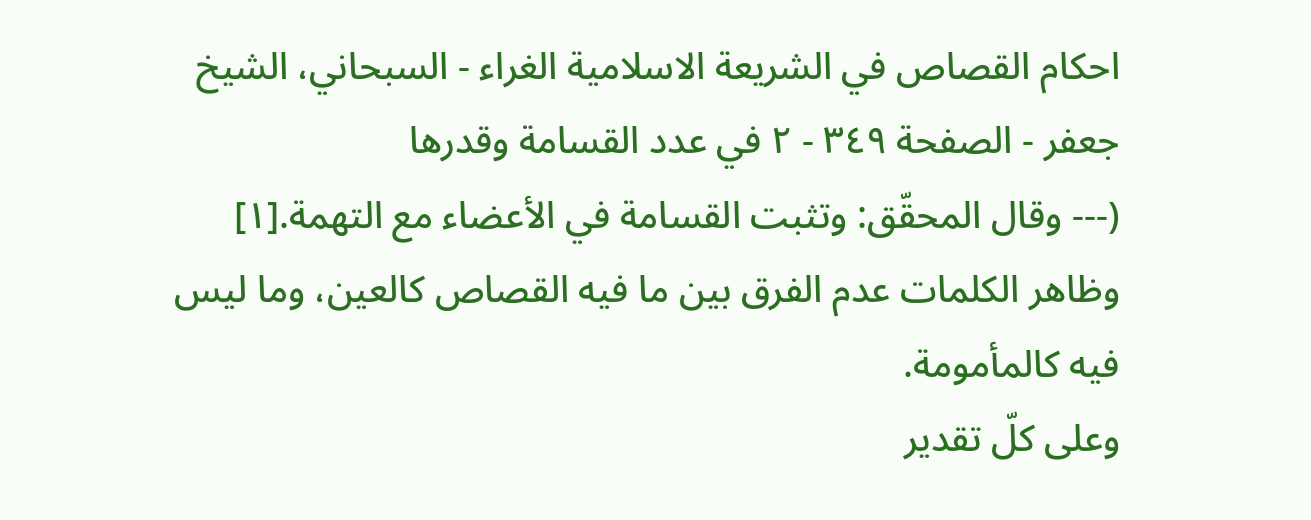احكام القصاص في الشريعة الاسلامية الغراء - السبحاني، الشيخ جعفر - الصفحة ٣٤٩ - ٢ في عدد القسامة وقدرها
(--- وقال المحقّق: وتثبت القسامة في الأعضاء مع التهمة.[١]
وظاهر الكلمات عدم الفرق بين ما فيه القصاص كالعين، وما ليس فيه كالمأمومة.
وعلى كلّ تقدير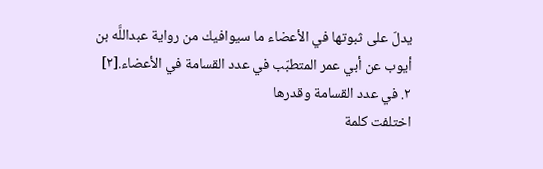يدلّ على ثبوتها في الأعضاء ما سيوافيك من رواية عبداللَّه بن أيوب عن أبي عمر المتطبّب في عدد القسامة في الأعضاء.[٢]
٢. في عدد القسامة وقدرها
اختلفت كلمة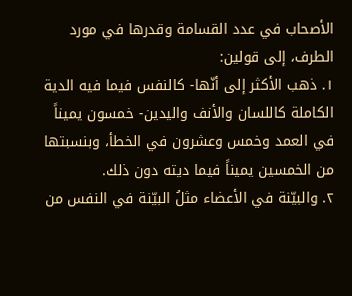الأصحاب في عدد القسامة وقدرها في مورد الطرف، إلى قولين:
١. ذهب الأكثر إلى أنّها- كالنفس فيما فيه الدية الكاملة كاللسان والأنف واليدين- خمسون يميناً في العمد وخمس وعشرون في الخطأ، وبنسبتها من الخمسين يميناً فيما ديته دون ذلك.
٢. والبيّنة في الأعضاء مثلُ البيّنة في النفس من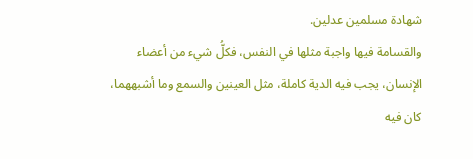شهادة مسلمين عدلين.
والقسامة فيها واجبة مثلها في النفس، فكلُّ شيء من أعضاء الإنسان، يجب فيه الدية كاملة، مثل العينين والسمع وما أشبههما، كان فيه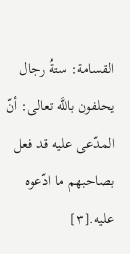القسامة: ستةُ رجال يحلفون باللَّه تعالى: أنّ المدّعى عليه قد فعل بصاحبهم ما ادّعوه عليه.[٣]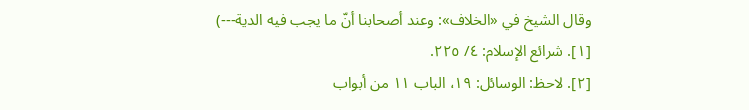وقال الشيخ في «الخلاف»: وعند أصحابنا أنّ ما يجب فيه الدية---)
[١]. شرائع الإسلام: ٤/ ٢٢٥.
[٢]. لاحظ: الوسائل: ١٩، الباب ١١ من أبواب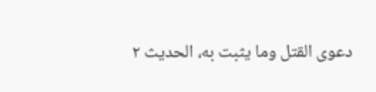دعوى القتل وما يثبت به، الحديث ٢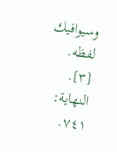وسيوافيك لفظه.
[٣]. النهاية: ٧٤١.